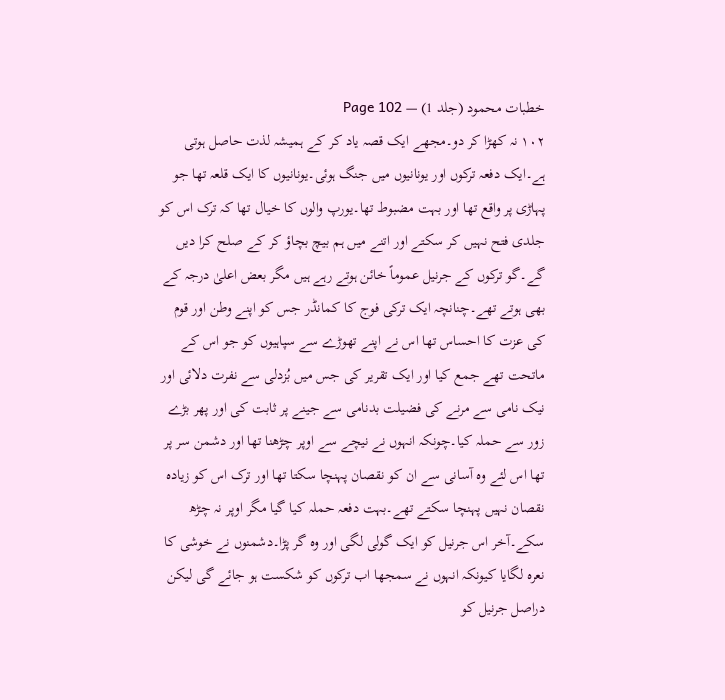خطبات محمود (جلد 1) — Page 102
۱۰۲ نہ کھڑا کر دو۔مجھے ایک قصہ یاد کر کے ہمیشہ لذت حاصل ہوتی ہے۔ایک دفعہ ترکوں اور یونانیوں میں جنگ ہوئی۔یونانیوں کا ایک قلعہ تھا جو پہاڑی پر واقع تھا اور بہت مضبوط تھا۔یورپ والوں کا خیال تھا کہ ترک اس کو جلدی فتح نہیں کر سکتے اور اتنے میں ہم بیچ بچاؤ کر کے صلح کرا دیں گے۔گو ترکوں کے جرنیل عموماً خائن ہوتے رہے ہیں مگر بعض اعلیٰ درجہ کے بھی ہوتے تھے۔چنانچہ ایک ترکی فوج کا کمانڈر جس کو اپنے وطن اور قوم کی عزت کا احساس تھا اس نے اپنے تھوڑے سے سپاہیوں کو جو اس کے ماتحت تھے جمع کیا اور ایک تقریر کی جس میں بُزدلی سے نفرت دلائی اور نیک نامی سے مرنے کی فضیلت بدنامی سے جینے پر ثابت کی اور پھر بڑے زور سے حملہ کیا۔چونکہ انہوں نے نیچے سے اوپر چڑھنا تھا اور دشمن سر پر تھا اس لئے وہ آسانی سے ان کو نقصان پہنچا سکتا تھا اور ترک اس کو زیادہ نقصان نہیں پہنچا سکتے تھے۔بہت دفعہ حملہ کیا گیا مگر اوپر نہ چڑھ سکے۔آخر اس جرنیل کو ایک گولی لگی اور وہ گر پڑا۔دشمنوں نے خوشی کا نعرہ لگایا کیونکہ انہوں نے سمجھا اب ترکوں کو شکست ہو جائے گی لیکن دراصل جرنیل کو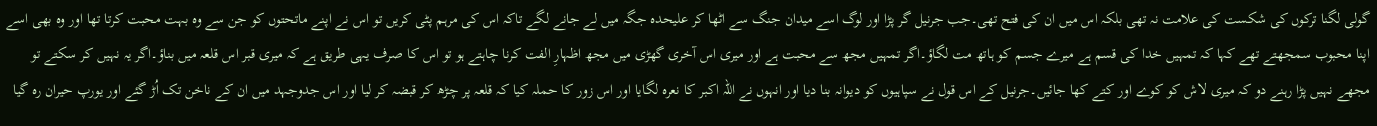گولی لگنا ترکوں کی شکست کی علامت نہ تھی بلکہ اس میں ان کی فتح تھی۔جب جرنیل گر پڑا اور لوگ اسے میدان جنگ سے اٹھا کر علیحدہ جگہ میں لے جانے لگے تاکہ اس کی مرہم پٹی کریں تو اس نے اپنے ماتحتوں کو جن سے وہ بہت محبت کرتا تھا اور وہ بھی اسے اپنا محبوب سمجھتے تھے کہا کہ تمہیں خدا کی قسم ہے میرے جسم کو ہاتھ مت لگاؤ۔اگر تمہیں مجھ سے محبت ہے اور میری اس آخری گھڑی میں مجھ اظہارِ الفت کرنا چاہتے ہو تو اس کا صرف یہی طریق ہے کہ میری قبر اس قلعہ میں بناؤ۔اگر یہ نہیں کر سکتے تو مجھے نہیں پڑا رہنے دو کہ میری لاش کو کوے اور کتے کھا جائیں۔جرنیل کے اس قول نے سپاہیوں کو دیوانہ بنا دیا اور انہوں نے اللہ اکبر کا نعرہ لگایا اور اس زور کا حملہ کیا کہ قلعہ پر چڑھ کر قبضہ کر لیا اور اس جدوجہد میں ان کے ناخن تک اُڑ گئے اور یورپ حیران رہ گیا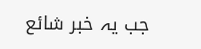جب یہ خبر شائع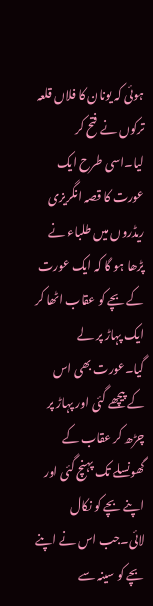ہوئی کہ یونان کا فلاں قلعہ ترکوں نے فتح کر لیا۔اسی طرح ایک عورت کا قصہ انگریزی ریڈروں میں طلباء نے پڑھا ہو گا کہ ایک عورت کے بچے کو عقاب اٹھا کر ایک پہاڑ پر لے گیا۔عورت بھی اس کے پیچھے گئی اور پہاڑ پر چڑھ کر عقاب کے گھونسلے تک پہنچ گئی اور اپنے بچے کو نکال لائی۔جب اس نے اپنے بچے کو سینہ سے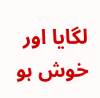لگایا اور خوش ہو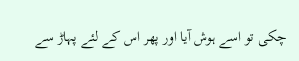چکی تو اسے ہوش آیا اور پھر اس کے لئے پہاڑ سے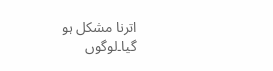اترنا مشکل ہو گیا۔لوگوں